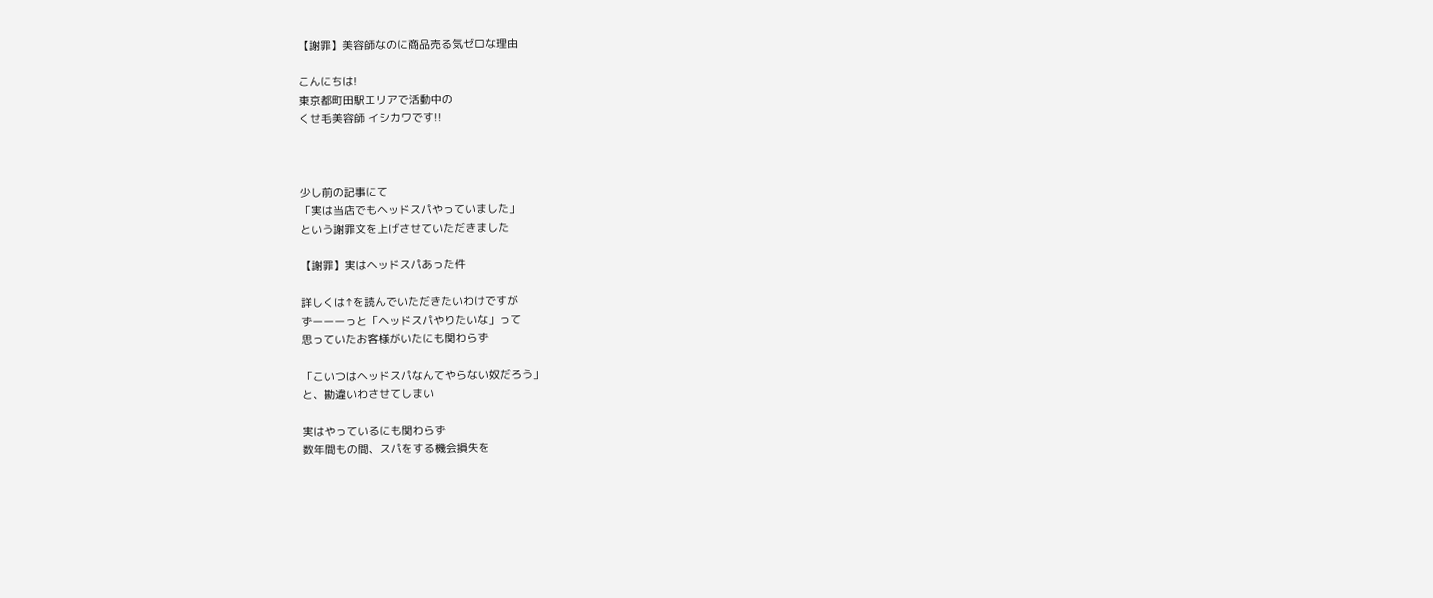【謝罪】美容師なのに商品売る気ゼロな理由

こんにちは!
東京都町田駅エリアで活動中の
くせ毛美容師 イシカワです!!



少し前の記事にて
「実は当店でもヘッドスパやっていました」
という謝罪文を上げさせていただきました

【謝罪】実はヘッドスパあった件

詳しくは↑を読んでいただきたいわけですが
ずーーーっと「ヘッドスパやりたいな」って
思っていたお客様がいたにも関わらず

「こいつはヘッドスパなんてやらない奴だろう」
と、勘違いわさせてしまい

実はやっているにも関わらず
数年間もの間、スパをする機会損失を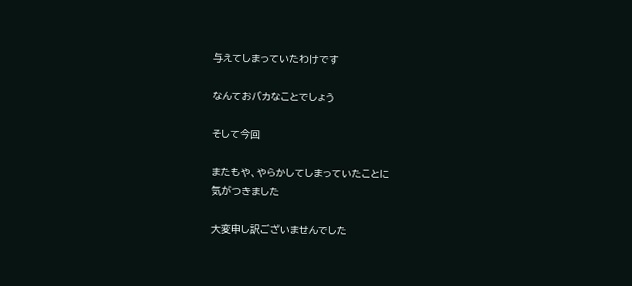与えてしまっていたわけです

なんておバカなことでしょう

そして今回

またもや、やらかしてしまっていたことに
気がつきました

大変申し訳ございませんでした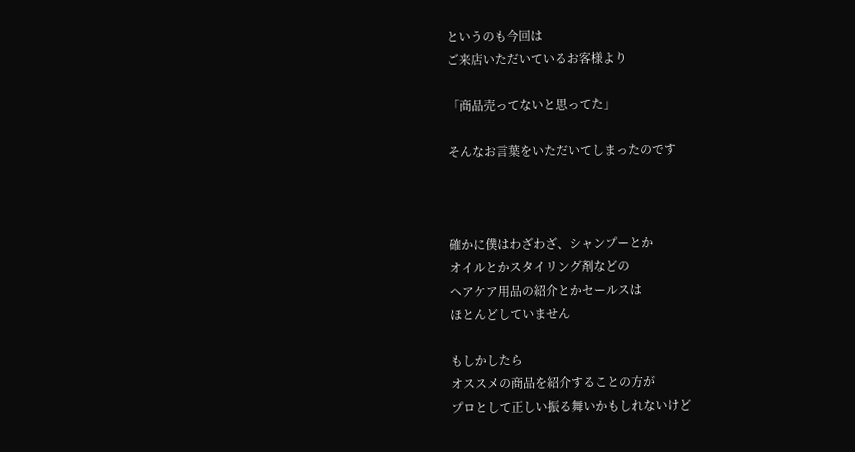というのも今回は
ご来店いただいているお客様より

「商品売ってないと思ってた」

そんなお言葉をいただいてしまったのです



確かに僕はわざわざ、シャンプーとか
オイルとかスタイリング剤などの
ヘアケア用品の紹介とかセールスは
ほとんどしていません

もしかしたら
オススメの商品を紹介することの方が
プロとして正しい振る舞いかもしれないけど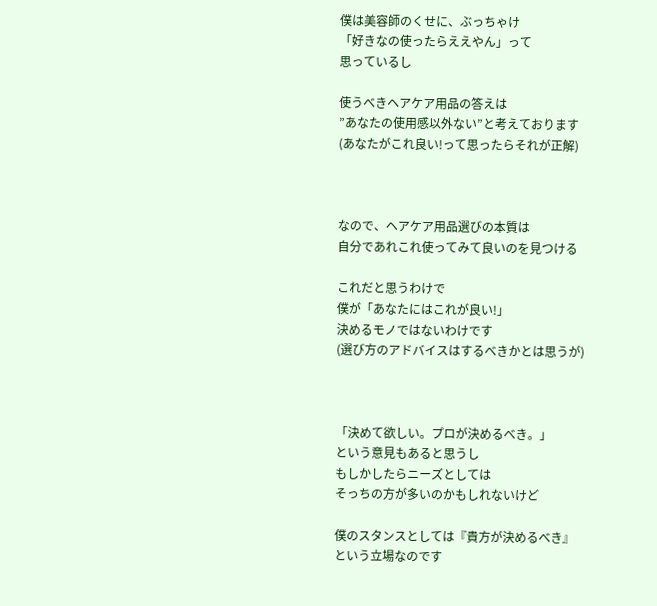僕は美容師のくせに、ぶっちゃけ
「好きなの使ったらええやん」って
思っているし

使うべきヘアケア用品の答えは
”あなたの使用感以外ない”と考えております
(あなたがこれ良い!って思ったらそれが正解)



なので、ヘアケア用品選びの本質は
自分であれこれ使ってみて良いのを見つける

これだと思うわけで
僕が「あなたにはこれが良い!」
決めるモノではないわけです
(選び方のアドバイスはするべきかとは思うが)



「決めて欲しい。プロが決めるべき。」
という意見もあると思うし
もしかしたらニーズとしては
そっちの方が多いのかもしれないけど

僕のスタンスとしては『貴方が決めるべき』
という立場なのです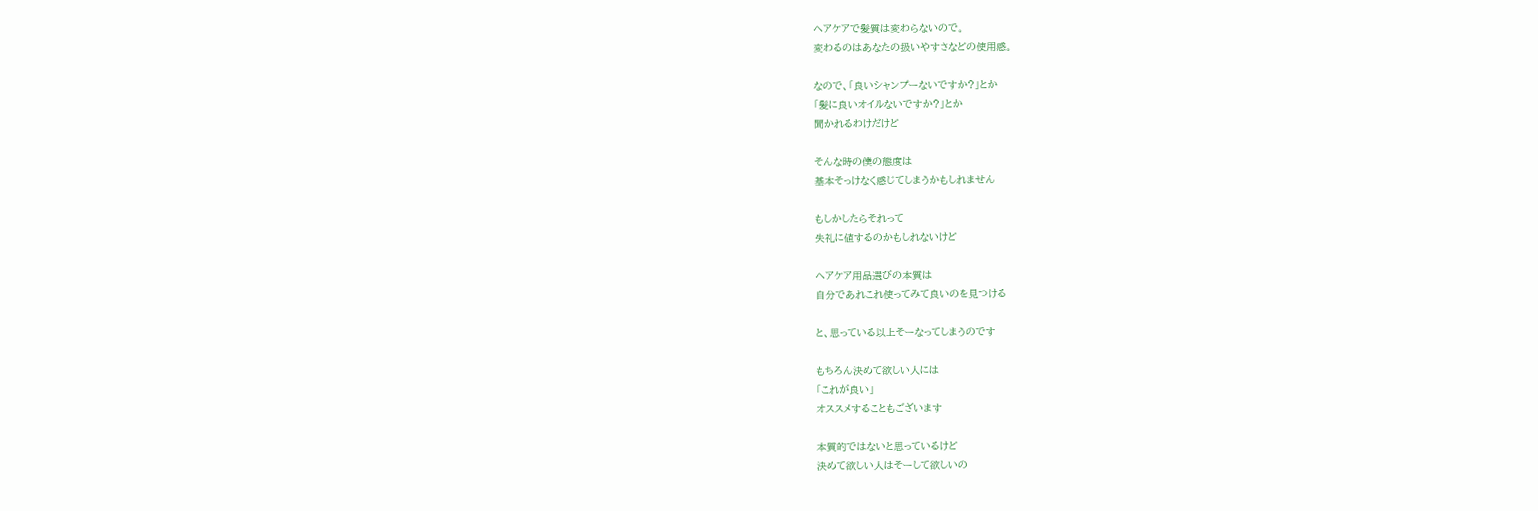ヘアケアで髪質は変わらないので。
変わるのはあなたの扱いやすさなどの使用感。

なので、「良いシャンプーないですか?」とか
「髪に良いオイルないですか?」とか
聞かれるわけだけど

そんな時の僕の態度は
基本そっけなく感じてしまうかもしれません

もしかしたらそれって
失礼に値するのかもしれないけど

ヘアケア用品選びの本質は
自分であれこれ使ってみて良いのを見つける

と、思っている以上そーなってしまうのです

もちろん決めて欲しい人には
「これが良い」
オススメすることもございます

本質的ではないと思っているけど
決めて欲しい人はそーして欲しいの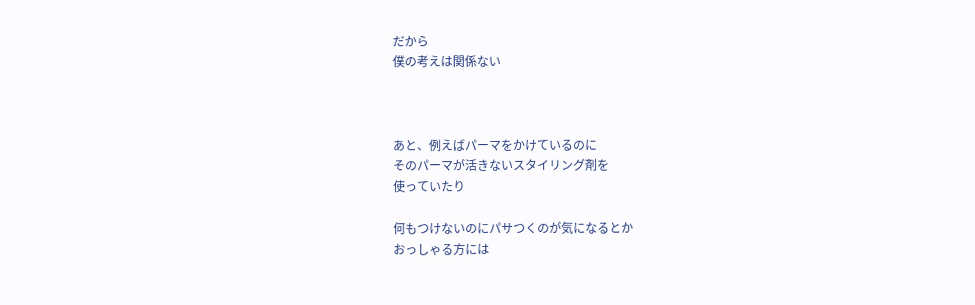だから
僕の考えは関係ない



あと、例えばパーマをかけているのに
そのパーマが活きないスタイリング剤を
使っていたり

何もつけないのにパサつくのが気になるとか
おっしゃる方には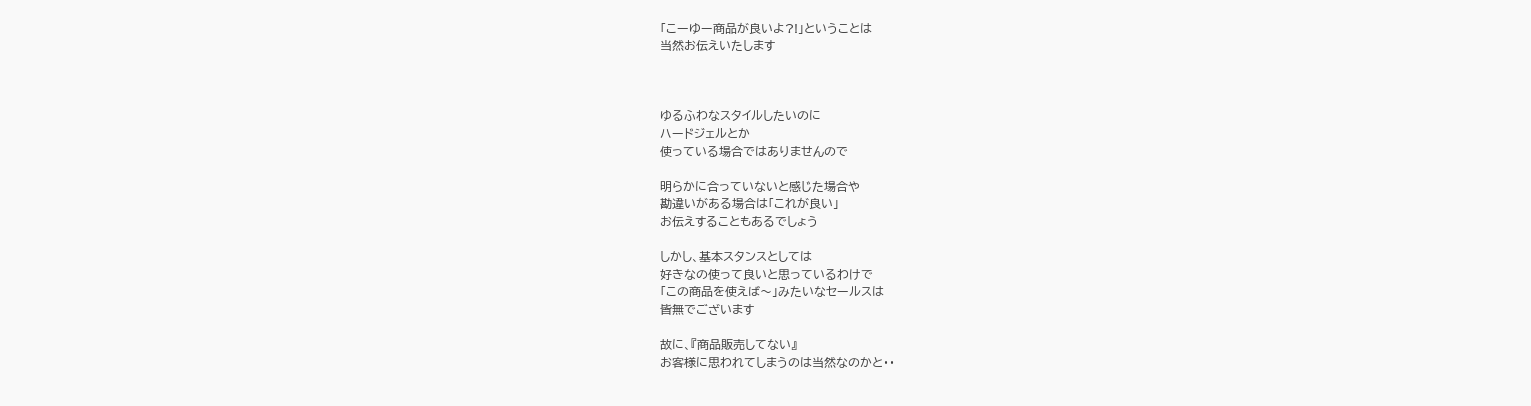「こーゆー商品が良いよ?!」ということは
当然お伝えいたします



ゆるふわなスタイルしたいのに
ハードジェルとか
使っている場合ではありませんので

明らかに合っていないと感じた場合や
勘違いがある場合は「これが良い」
お伝えすることもあるでしょう

しかし、基本スタンスとしては
好きなの使って良いと思っているわけで
「この商品を使えば〜」みたいなセールスは
皆無でございます

故に、『商品販売してない』
お客様に思われてしまうのは当然なのかと・・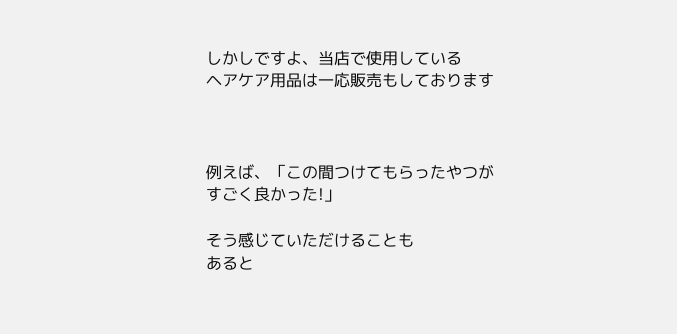しかしですよ、当店で使用している
ヘアケア用品は一応販売もしております



例えば、「この間つけてもらったやつが
すごく良かった!」

そう感じていただけることも
あると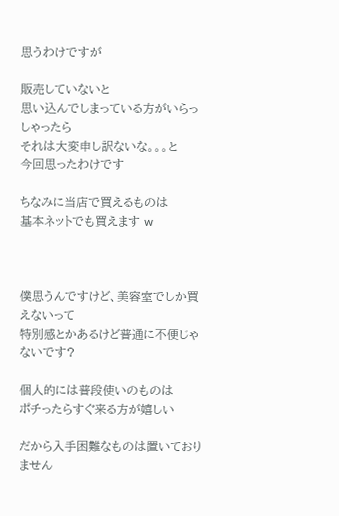思うわけですが

販売していないと
思い込んでしまっている方がいらっしゃったら
それは大変申し訳ないな。。。と
今回思ったわけです

ちなみに当店で買えるものは
基本ネットでも買えます w



僕思うんですけど、美容室でしか買えないって
特別感とかあるけど普通に不便じゃないです?

個人的には普段使いのものは
ポチったらすぐ来る方が嬉しい

だから入手困難なものは置いておりません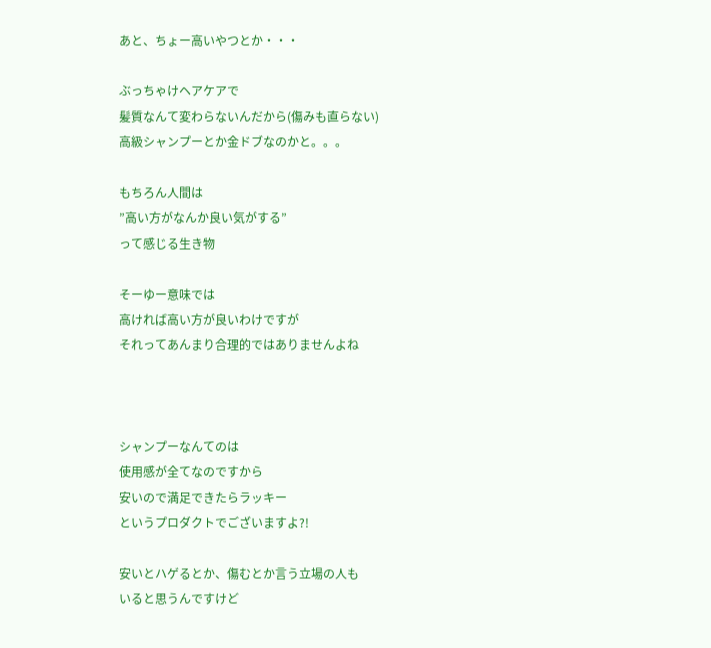あと、ちょー高いやつとか・・・

ぶっちゃけヘアケアで
髪質なんて変わらないんだから(傷みも直らない)
高級シャンプーとか金ドブなのかと。。。

もちろん人間は
”高い方がなんか良い気がする”
って感じる生き物

そーゆー意味では
高ければ高い方が良いわけですが
それってあんまり合理的ではありませんよね



シャンプーなんてのは
使用感が全てなのですから
安いので満足できたらラッキー
というプロダクトでございますよ?!

安いとハゲるとか、傷むとか言う立場の人も
いると思うんですけど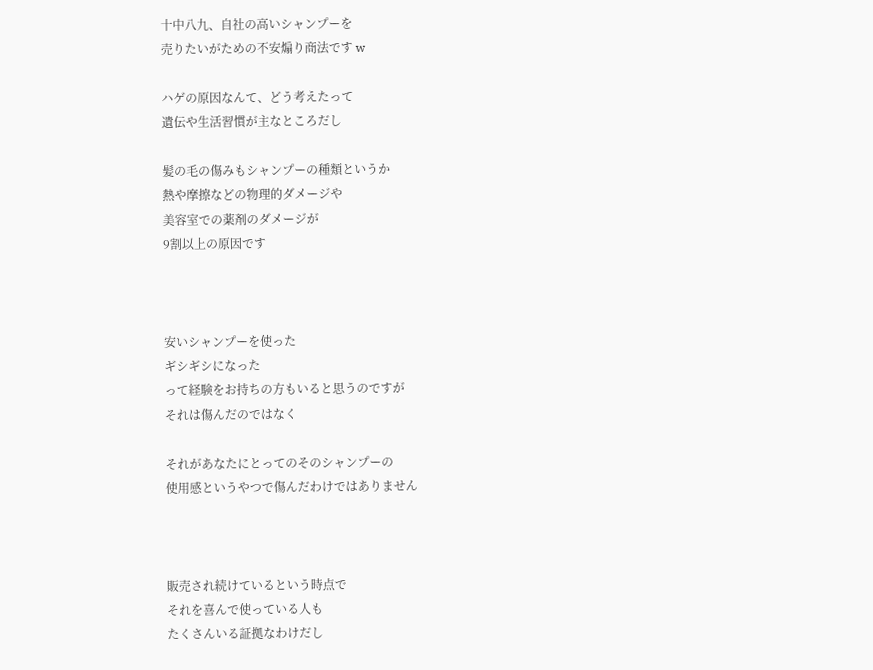十中八九、自社の高いシャンプーを
売りたいがための不安煽り商法です w

ハゲの原因なんて、どう考えたって
遺伝や生活習慣が主なところだし

髪の毛の傷みもシャンプーの種類というか
熱や摩擦などの物理的ダメージや
美容室での薬剤のダメージが
9割以上の原因です



安いシャンプーを使った
ギシギシになった
って経験をお持ちの方もいると思うのですが
それは傷んだのではなく

それがあなたにとってのそのシャンプーの
使用感というやつで傷んだわけではありません



販売され続けているという時点で
それを喜んで使っている人も
たくさんいる証拠なわけだし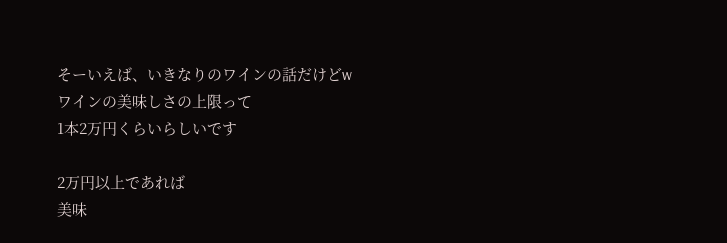そーいえば、いきなりのワインの話だけどw
ワインの美味しさの上限って
1本2万円くらいらしいです

2万円以上であれば
美味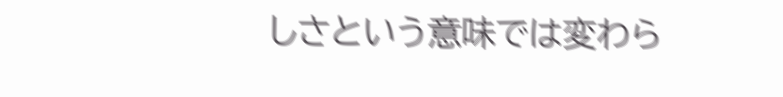しさという意味では変わら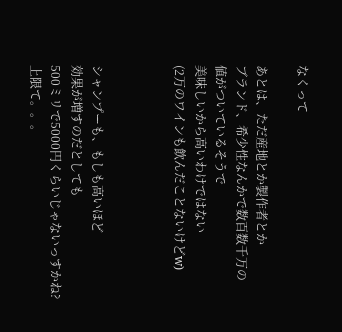なくって

あとは、ただ産地とか製作者とか
ブランド、希少性なんかで数百数千万の
値がついているそうで
美味しいから高いわけではない
(2万のワインも飲んだことないけどw)



シャンプーも、もしも高いほど
効果が増すのだとしても
500ミリで5000円くらいじゃないっすかね?
上限て。。。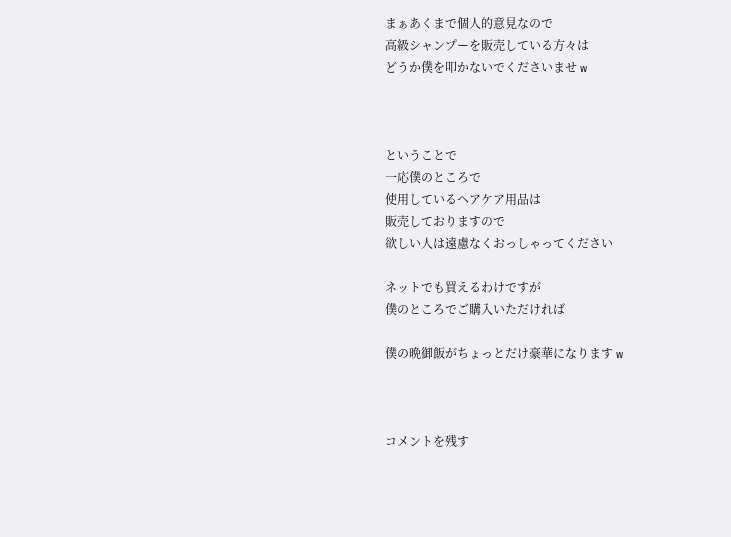まぁあくまで個人的意見なので
高級シャンプーを販売している方々は
どうか僕を叩かないでくださいませ w



ということで
一応僕のところで
使用しているヘアケア用品は
販売しておりますので
欲しい人は遠慮なくおっしゃってください

ネットでも買えるわけですが
僕のところでご購入いただければ

僕の晩御飯がちょっとだけ豪華になります w



コメントを残す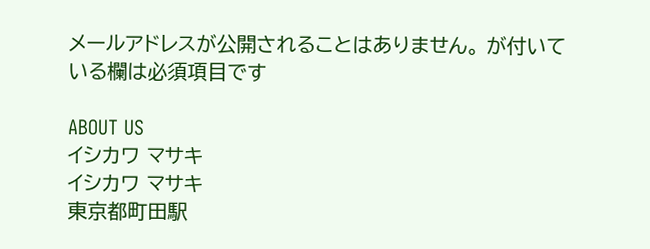メールアドレスが公開されることはありません。 が付いている欄は必須項目です

ABOUT US
イシカワ マサキ
イシカワ マサキ
東京都町田駅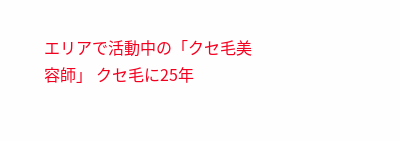エリアで活動中の「クセ毛美容師」 クセ毛に25年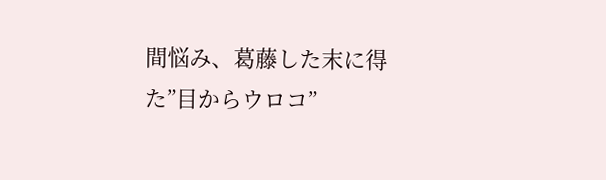間悩み、葛藤した末に得た”目からウロコ”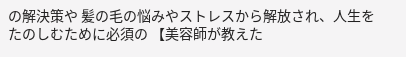の解決策や 髪の毛の悩みやストレスから解放され、人生をたのしむために必須の 【美容師が教えた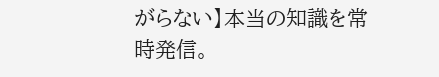がらない】本当の知識を常時発信。